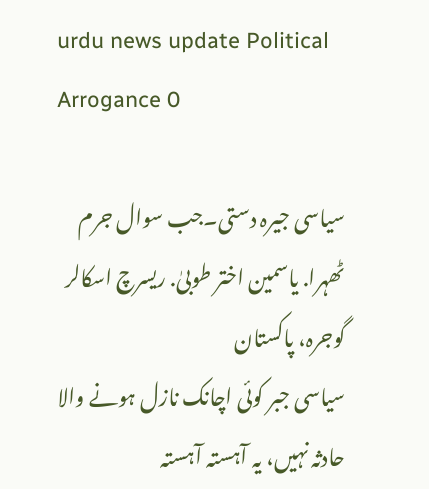urdu news update Political Arrogance 0

سیاسی جیرہ دستی۔جب سوال جرم ٹھہرا. یاسمین اختر طوبیٰ. ریسرچ اسکالر گوجرہ، پاکستان
سیاسی جبر کوئی اچانک نازل ہونے والا حادثہ نہیں، یہ آہستہ آہستہ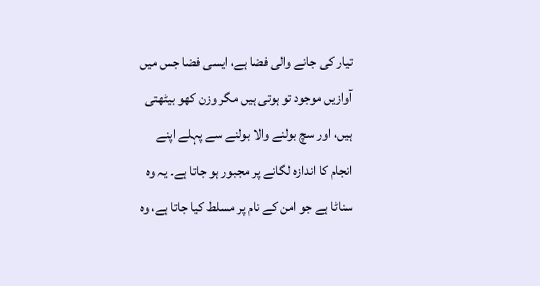تیار کی جانے والی فضا ہے، ایسی فضا جس میں آوازیں موجود تو ہوتی ہیں مگر وزن کھو بیٹھتی ہیں، اور سچ بولنے والا بولنے سے پہلے اپنے انجام کا اندازہ لگانے پر مجبور ہو جاتا ہے۔ یہ وہ سناٹا ہے جو امن کے نام پر مسلط کیا جاتا ہے، وہ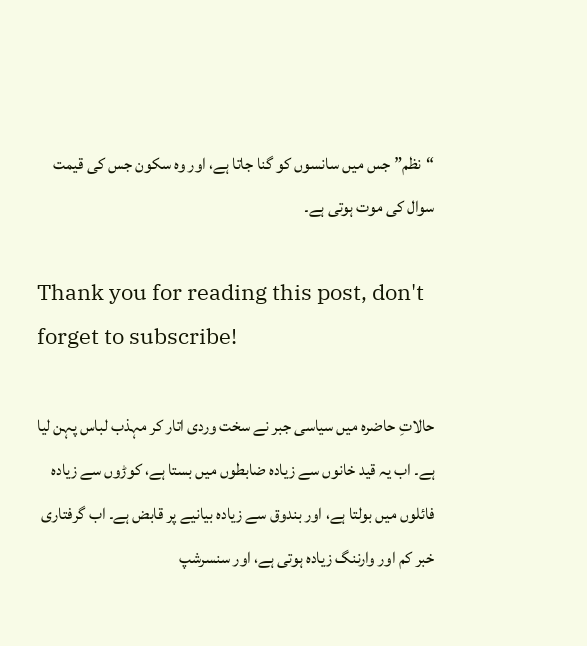“نظم” جس میں سانسوں کو گنا جاتا ہے، اور وہ سکون جس کی قیمت سوال کی موت ہوتی ہے۔

Thank you for reading this post, don't forget to subscribe!

حالاتِ حاضرہ میں سیاسی جبر نے سخت وردی اتار کر مہذب لباس پہن لیا ہے۔ اب یہ قید خانوں سے زیادہ ضابطوں میں بستا ہے، کوڑوں سے زیادہ فائلوں میں بولتا ہے، اور بندوق سے زیادہ بیانیے پر قابض ہے۔ اب گرفتاری خبر کم اور وارننگ زیادہ ہوتی ہے، اور سنسرشپ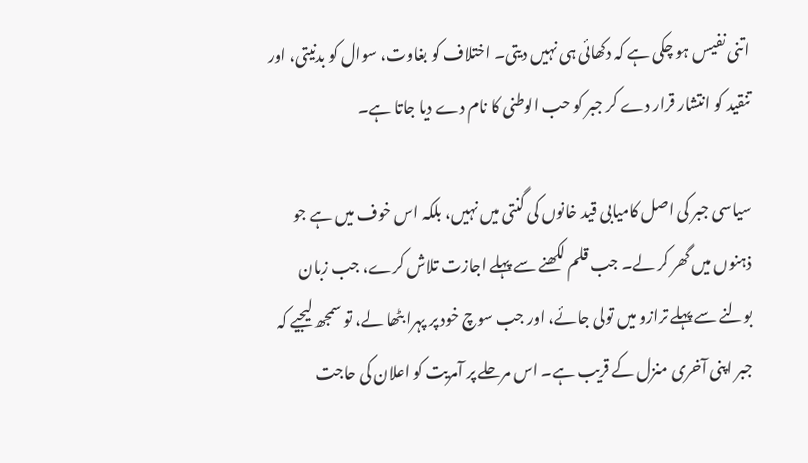اتنی نفیس ہو چکی ہے کہ دکھائی ہی نہیں دیتی۔ اختلاف کو بغاوت، سوال کو بدنیتی، اور تنقید کو انتشار قرار دے کر جبر کو حب الوطنی کا نام دے دیا جاتا ہے۔

سیاسی جبر کی اصل کامیابی قید خانوں کی گنتی میں نہیں، بلکہ اس خوف میں ہے جو ذہنوں میں گھر کر لے۔ جب قلم لکھنے سے پہلے اجازت تلاش کرے، جب زبان بولنے سے پہلے ترازو میں تولی جائے، اور جب سوچ خود پر پہرا بٹھا لے، تو سمجھ لیجیے کہ جبر اپنی آخری منزل کے قریب ہے۔ اس مرحلے پر آمریت کو اعلان کی حاجت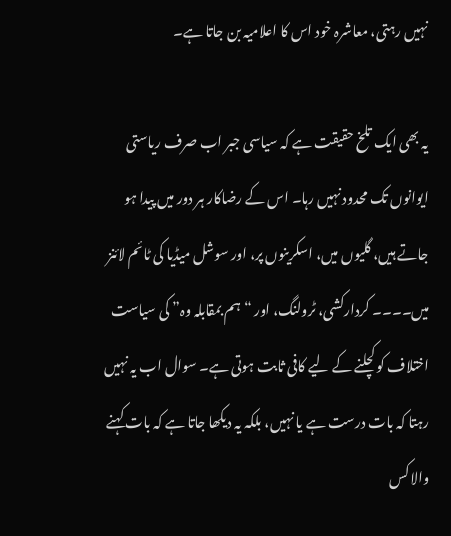نہیں رہتی، معاشرہ خود اس کا اعلامیہ بن جاتا ہے۔

یہ بھی ایک تلخ حقیقت ہے کہ سیاسی جبر اب صرف ریاستی ایوانوں تک محدود نہیں رہا۔ اس کے رضاکار ہر دور میں پیدا ہو جاتے ہیں، گلیوں میں، اسکرینوں پر، اور سوشل میڈیا کی ٹائم لائنز میں۔۔۔۔ کردارکشی، ٹرولنگ، اور “ہم بمقابلہ وہ” کی سیاست اختلاف کو کچلنے کے لیے کافی ثابت ہوتی ہے۔ سوال اب یہ نہیں رہتا کہ بات درست ہے یا نہیں، بلکہ یہ دیکھا جاتا ہے کہ بات کہنے والا کس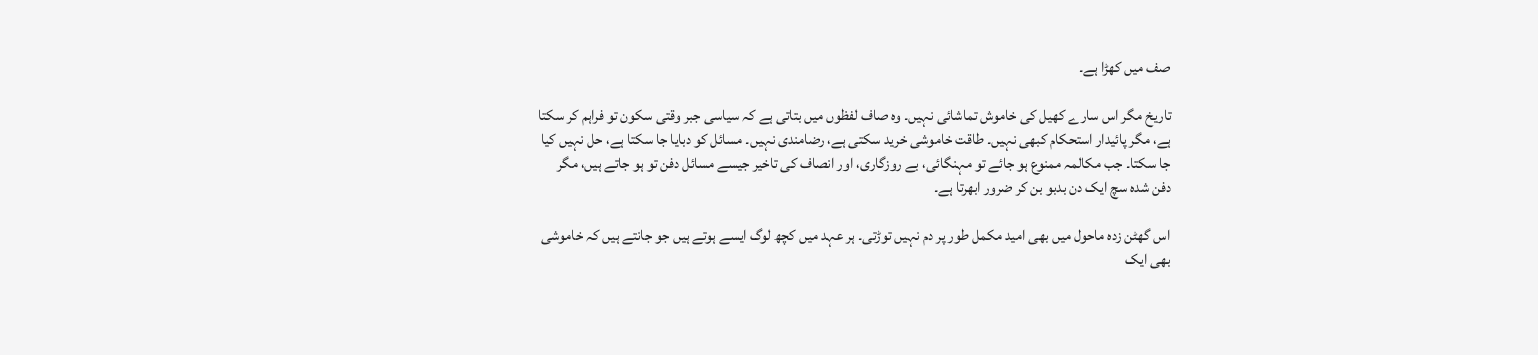صف میں کھڑا ہے۔

تاریخ مگر اس سارے کھیل کی خاموش تماشائی نہیں۔ وہ صاف لفظوں میں بتاتی ہے کہ سیاسی جبر وقتی سکون تو فراہم کر سکتا ہے، مگر پائیدار استحکام کبھی نہیں۔ طاقت خاموشی خرید سکتی ہے، رضامندی نہیں۔ مسائل کو دبایا جا سکتا ہے، حل نہیں کیا جا سکتا۔ جب مکالمہ ممنوع ہو جائے تو مہنگائی، بے روزگاری، اور انصاف کی تاخیر جیسے مسائل دفن تو ہو جاتے ہیں، مگر دفن شدہ سچ ایک دن بدبو بن کر ضرور ابھرتا ہے۔

اس گھٹن زدہ ماحول میں بھی امید مکمل طور پر دم نہیں توڑتی۔ ہر عہد میں کچھ لوگ ایسے ہوتے ہیں جو جانتے ہیں کہ خاموشی بھی ایک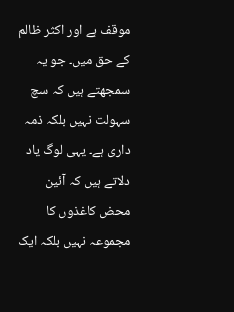موقف ہے اور اکثر ظالم کے حق میں۔ جو یہ سمجھتے ہیں کہ سچ سہولت نہیں بلکہ ذمہ داری ہے۔ یہی لوگ یاد دلاتے ہیں کہ آئین محض کاغذوں کا مجموعہ نہیں بلکہ ایک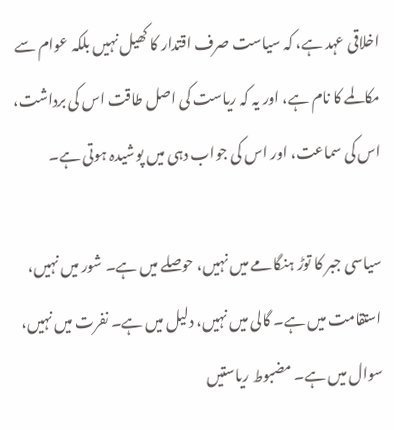اخلاقی عہد ہے، کہ سیاست صرف اقتدار کا کھیل نہیں بلکہ عوام سے مکالمے کا نام ہے، اور یہ کہ ریاست کی اصل طاقت اس کی برداشت، اس کی سماعت، اور اس کی جواب دہی میں پوشیدہ ہوتی ہے۔

سیاسی جبر کا توڑ ہنگامے میں نہیں، حوصلے میں ہے۔ شور میں نہیں، استقامت میں ہے۔ گالی میں نہیں، دلیل میں ہے۔ نفرت میں نہیں، سوال میں ہے۔ مضبوط ریاستیں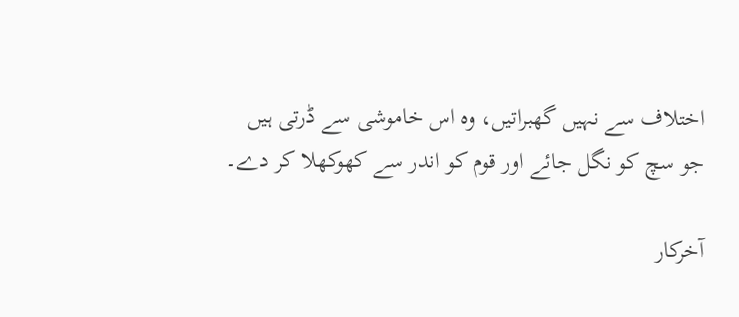اختلاف سے نہیں گھبراتیں، وہ اس خاموشی سے ڈرتی ہیں جو سچ کو نگل جائے اور قوم کو اندر سے کھوکھلا کر دے۔

آخرکار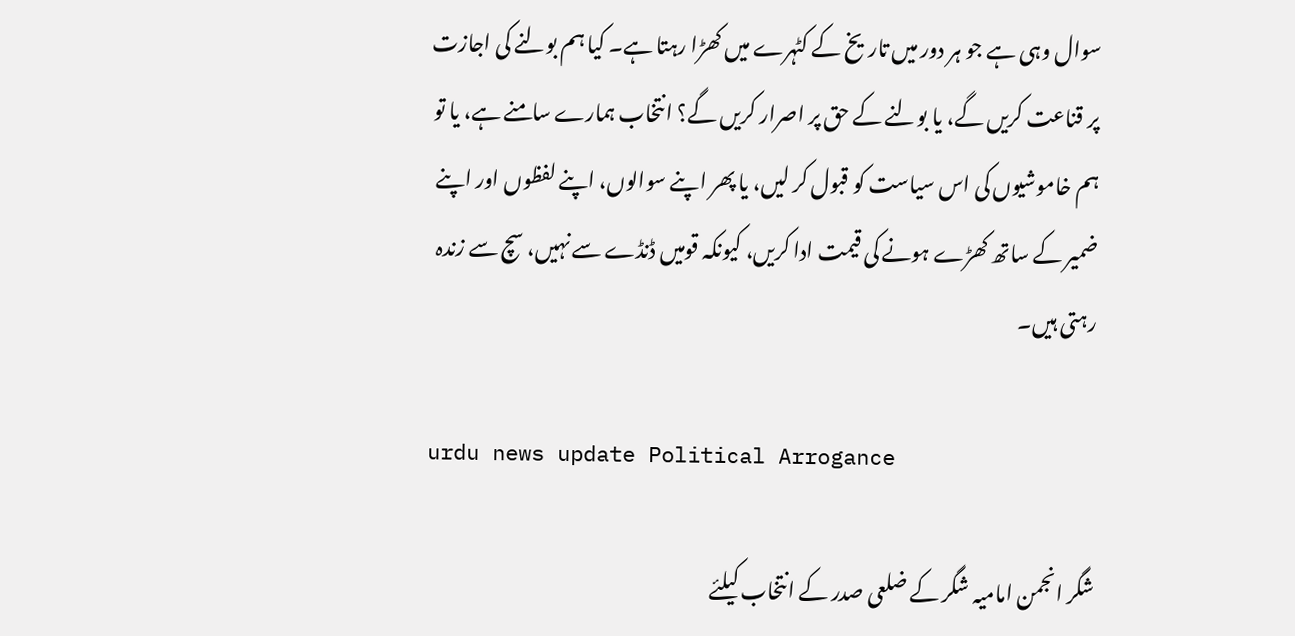سوال وہی ہے جو ہر دور میں تاریخ کے کٹہرے میں کھڑا رہتا ہے۔ کیا ہم بولنے کی اجازت پر قناعت کریں گے، یا بولنے کے حق پر اصرار کریں گے؟ انتخاب ہمارے سامنے ہے، یا تو ہم خاموشیوں کی اس سیاست کو قبول کر لیں، یا پھر اپنے سوالوں، اپنے لفظوں اور اپنے ضمیر کے ساتھ کھڑے ہونے کی قیمت ادا کریں، کیونکہ قومیں ڈنڈے سے نہیں، سچ سے زندہ رہتی ہیں۔

urdu news update Political Arrogance

شگر انجمن امامیہ شگر کے ضلعی صدر کے انتخاب کیلئے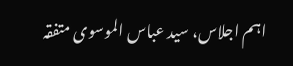اہم اجلاس، سید عباس الموسوی متفقہ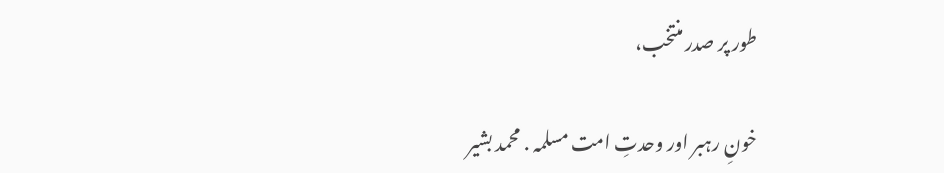طور پر صدر منتخب،

خونِ رہبر اور وحدتِ امت مسلمہ . محمد بشیر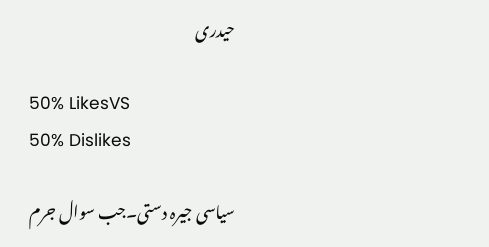حیدری

50% LikesVS
50% Dislikes

سیاسی جیرہ دستی۔جب سوال جرم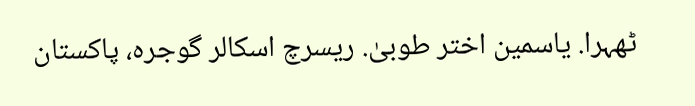ٹھہرا. یاسمین اختر طوبیٰ. ریسرچ اسکالر گوجرہ، پاکستان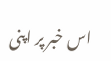اس خبر پر اپنی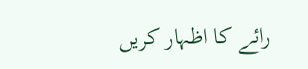رائے کا اظہار کریں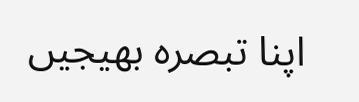اپنا تبصرہ بھیجیں